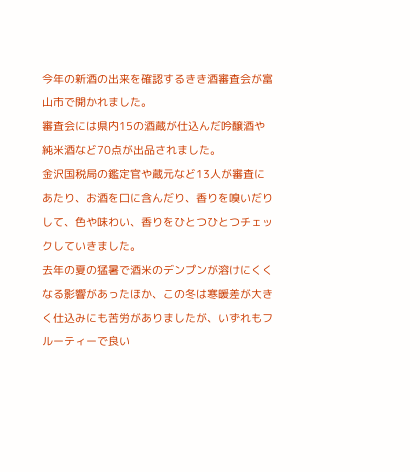今年の新酒の出来を確認するきき酒審査会が富山市で開かれました。
審査会には県内15の酒蔵が仕込んだ吟醸酒や純米酒など70点が出品されました。
金沢国税局の鑑定官や蔵元など13人が審査にあたり、お酒を口に含んだり、香りを嗅いだりして、色や味わい、香りをひとつひとつチェックしていきました。
去年の夏の猛暑で酒米のデンプンが溶けにくくなる影響があったほか、この冬は寒暖差が大きく仕込みにも苦労がありましたが、いずれもフルーティーで良い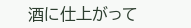酒に仕上がって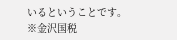いるということです。
※金沢国税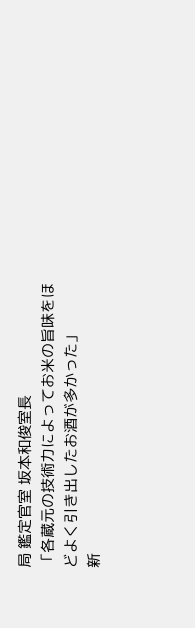局 鑑定官室 坂本和俊室長
「各蔵元の技術力によってお米の旨味をほどよく引き出したお酒が多かった」
新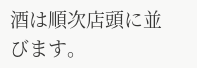酒は順次店頭に並びます。